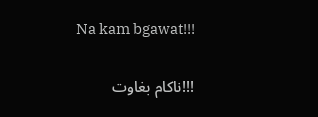Na kam bgawat!!!

!!!ناکام بغاوت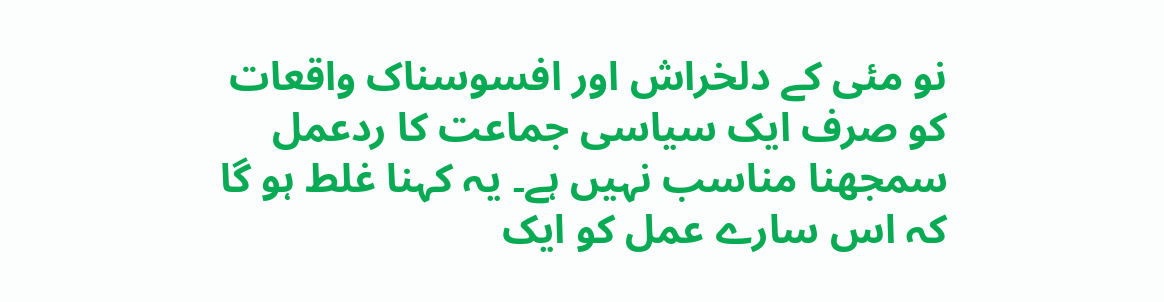نو مئی کے دلخراش اور افسوسناک واقعات کو صرف ایک سیاسی جماعت کا ردعمل سمجھنا مناسب نہیں ہے۔ یہ کہنا غلط ہو گا کہ اس سارے عمل کو ایک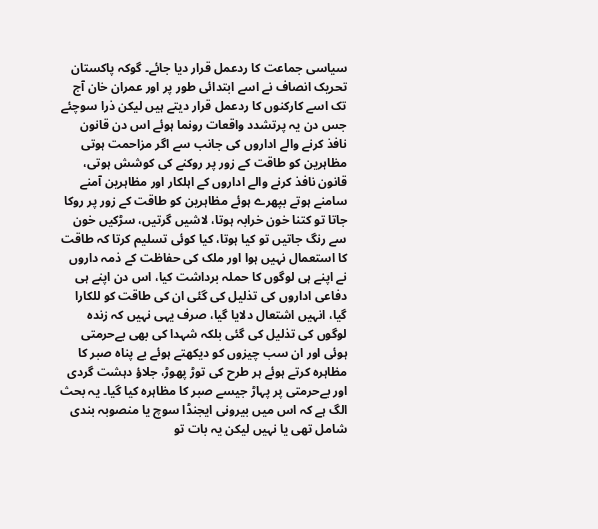سیاسی جماعت کا ردعمل قرار دیا جائے۔ گوکہ پاکستان تحریک انصاف نے اسے ابتدائی طور پر اور عمران خان آج تک اسے کارکنوں کا ردعمل قرار دیتے ہیں لیکن ذرا سوچئے جس دن یہ پرتشدد واقعات رونما ہوئے اس دن قانون نافذ کرنے والے اداروں کی جانب سے اگر مزاحمت ہوتی مظاہرین کو طاقت کے زور پر روکنے کی کوشش ہوتی، قانون نافذ کرنے والے اداروں کے اہلکار اور مظاہرین آمنے سامنے ہوتے بپھرے ہوئے مظاہرین کو طاقت کے زور پر روکا جاتا تو کتنا خون خرابہ ہوتا، لاشیں گرتیں، سڑکیں خون سے رنگ جاتیں تو کیا ہوتا، کیا کوئی تسلیم کرتا کہ طاقت کا استعمال نہیں ہوا اور ملک کی حفاظت کے ذمہ داروں نے اپنے ہی لوگوں کا حملہ برداشت کیا، اس دن اپنے ہی دفاعی اداروں کی تذلیل کی گئی ان کی طاقت کو للکارا گیا، انہیں اشتعال دلایا گیا، صرف یہی نہیں کہ زندہ لوگوں کی تذلیل کی گئی بلکہ شہدا کی بھی بےحرمتی ہوئی اور ان سب چیزوں کو دیکھتے ہوئے بے پناہ صبر کا مظاہرہ کرتے ہوئے ہر طرح کی توڑ پھوڑ، جلاؤ دہشت گردی اور بےحرمتی پر پہاڑ جیسے صبر کا مظاہرہ کیا گیا۔ یہ بحث الگ ہے کہ اس میں بیرونی ایجنڈا سوچ یا منصوبہ بندی شامل تھی یا نہیں لیکن یہ بات تو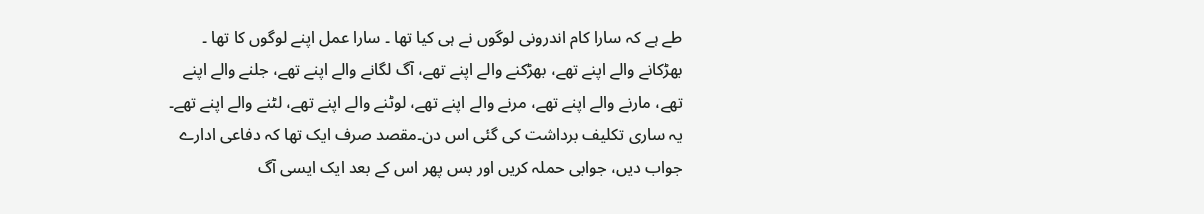طے ہے کہ سارا کام اندرونی لوگوں نے ہی کیا تھا ۔ سارا عمل اپنے لوگوں کا تھا ۔ بھڑکانے والے اپنے تھے، بھڑکنے والے اپنے تھے، آگ لگانے والے اپنے تھے، جلنے والے اپنے تھے، مارنے والے اپنے تھے، مرنے والے اپنے تھے، لوٹنے والے اپنے تھے، لٹنے والے اپنے تھے۔ یہ ساری تکلیف برداشت کی گئی اس دن۔مقصد صرف ایک تھا کہ دفاعی ادارے جواب دیں، جوابی حملہ کریں اور بس پھر اس کے بعد ایک ایسی آگ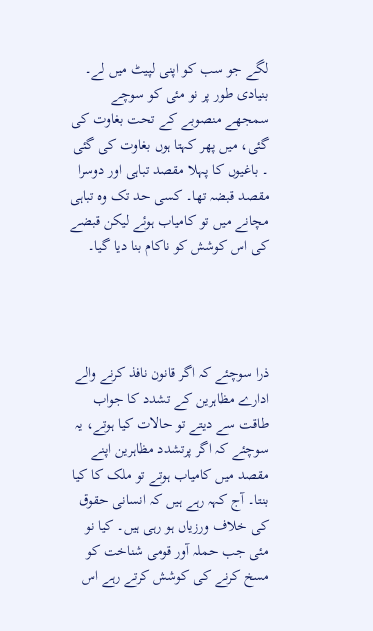لگے جو سب کو اپنی لپیٹ میں لے۔ بنیادی طور پر نو مئی کو سوچے سمجھے منصوبے کے تحت بغاوت کی گئی، میں پھر کہتا ہوں بغاوت کی گئی ۔ باغیوں کا پہلا مقصد تباہی اور دوسرا مقصد قبضہ تھا۔ کسی حد تک وہ تباہی مچانے میں تو کامیاب ہوئے لیکن قبضے کی اس کوشش کو ناکام بنا دیا گیا۔




ذرا سوچئے کہ اگر قانون نافذ کرنے والے ادارے مظاہرین کے تشدد کا جواب طاقت سے دیتے تو حالات کیا ہوتے، یہ سوچئے کہ اگر پرتشدد مظاہرین اپنے مقصد میں کامیاب ہوتے تو ملک کا کیا بنتا۔ آج کہہ رہے ہیں کہ انسانی حقوق کی خلاف ورزیاں ہو رہی ہیں۔ کیا نو مئی جب حملہ آور قومی شناخت کو مسخ کرنے کی کوشش کرتے رہے اس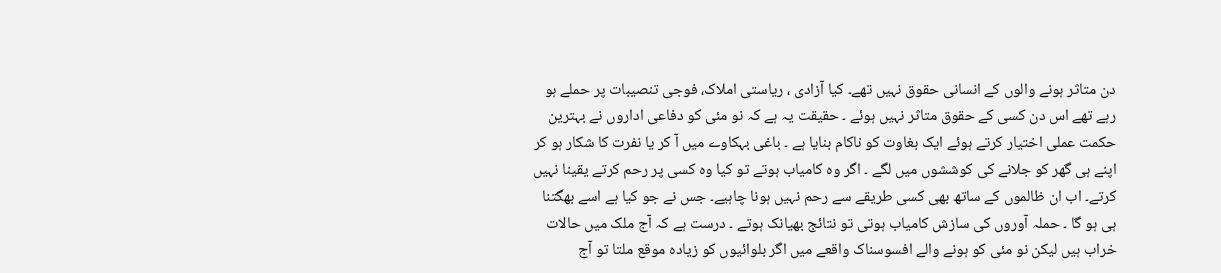دن متاثر ہونے والوں کے انسانی حقوق نہیں تھے۔ کیا آزادی ، ریاستی املاک، فوجی تنصیبات پر حملے ہو رہے تھے اس دن کسی کے حقوق متاثر نہیں ہوئے ۔ حقیقت یہ ہے کہ نو مئی کو دفاعی اداروں نے بہترین حکمت عملی اختیار کرتے ہوئے ایک بغاوت کو ناکام بنایا ہے ۔ باغی بہکاوے میں آ کر یا نفرت کا شکار ہو کر اپنے ہی گھر کو جلانے کی کوششوں میں لگے ۔ اگر وہ کامیاب ہوتے تو کیا وہ کسی پر رحم کرتے یقینا نہیں کرتے۔ اب ان ظالموں کے ساتھ بھی کسی طریقے سے رحم نہیں ہونا چاہیے۔ جس نے جو کیا ہے اسے بھگتنا ہی ہو گا ۔ حملہ آوروں کی سازش کامیاب ہوتی تو نتائج بھیانک ہوتے ۔ درست ہے کہ آج ملک میں حالات خراب ہیں لیکن نو مئی کو ہونے والے افسوسناک واقعے میں اگر بلوائیوں کو زیادہ موقع ملتا تو آج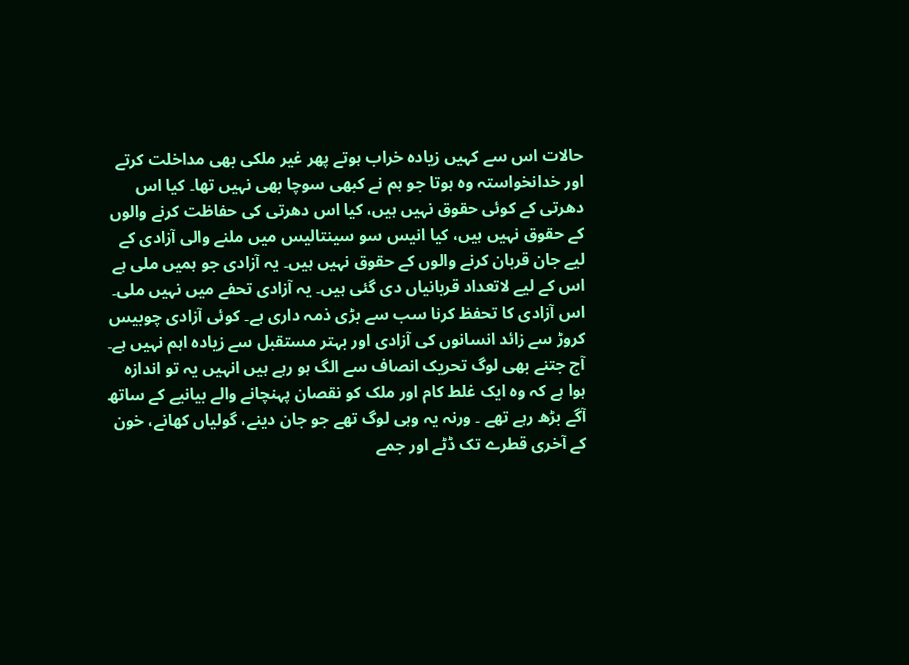حالات اس سے کہیں زیادہ خراب ہوتے پھر غیر ملکی بھی مداخلت کرتے اور خدانخواستہ وہ ہوتا جو ہم نے کبھی سوچا بھی نہیں تھا۔ کیا اس دھرتی کے کوئی حقوق نہیں ہیں، کیا اس دھرتی کی حفاظت کرنے والوں کے حقوق نہیں ہیں، کیا انیس سو سینتالیس میں ملنے والی آزادی کے لیے جان قربان کرنے والوں کے حقوق نہیں ہیں۔ یہ آزادی جو ہمیں ملی ہے اس کے لیے لاتعداد قربانیاں دی گئی ہیں۔ یہ آزادی تحفے میں نہیں ملی۔ اس آزادی کا تحفظ کرنا سب سے بڑی ذمہ داری ہے۔ کوئی آزادی چوبیس کروڑ سے زائد انسانوں کی آزادی اور بہتر مستقبل سے زیادہ اہم نہیں ہے۔ آج جتنے بھی لوگ تحریک انصاف سے الگ ہو رہے ہیں انہیں یہ تو اندازہ ہوا ہے کہ وہ ایک غلط کام اور ملک کو نقصان پہنچانے والے بیانیے کے ساتھ آگے بڑھ رہے تھے ۔ ورنہ یہ وہی لوگ تھے جو جان دینے، گولیاں کھانے، خون کے آخری قطرے تک ڈٹے اور جمے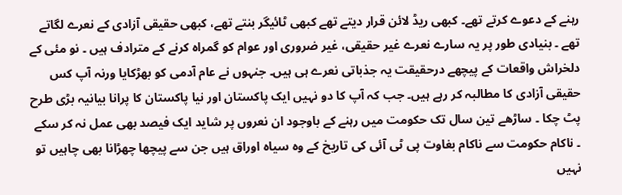رہنے کے دعوے کرتے تھے۔ کبھی ریڈ لائن قرار دیتے تھے کبھی ٹائیگر بنتے تھے، کبھی حقیقی آزادی کے نعرے لگاتے تھے ۔ بنیادی طور پر یہ سارے نعرے غیر حقیقی، غیر ضروری اور عوام کو گمراہ کرنے کے مترادف ہیں ۔ نو مئی کے دلخراش واقعات کے پیچھے درحقیقت یہ جذباتی نعرے ہی ہیں۔ جنہوں نے عام آدمی کو بھڑکایا ورنہ آپ کس حقیقی آزادی کا مطالبہ کر رہے ہیں۔ جب کہ آپ کا دو نہیں ایک پاکستان اور نیا پاکستان کا پرانا بیانیہ بڑی طرح پٹ چکا ۔ ساڑھے تین سال تک حکومت میں رہنے کے باوجود ان نعروں پر شاید ایک فیصد بھی عمل نہ کر سکے ۔ ناکام حکومت سے ناکام بغاوت پی ٹی آئی کی تاریخ کے وہ سیاہ اوراق ہیں جن سے پیچھا چھڑانا بھی چاہیں تو نہیں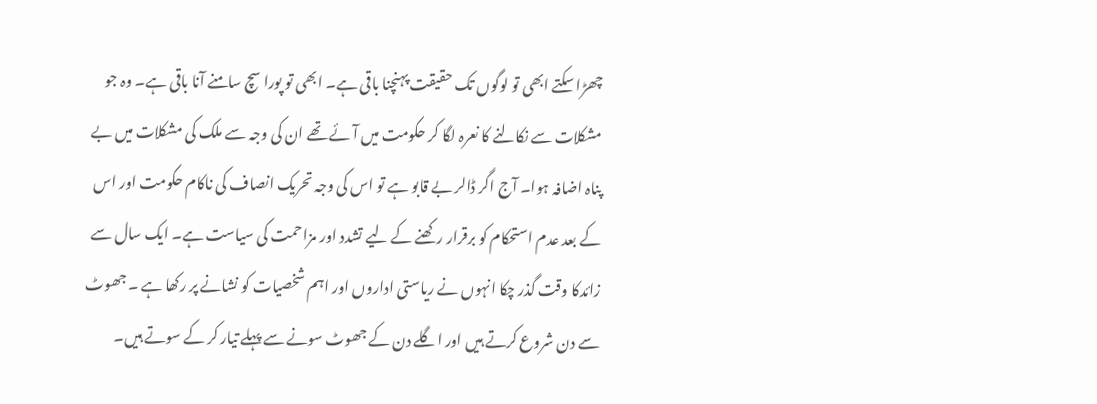چھڑا سکتے ابھی تو لوگوں تک حقیقت پہنچنا باقی ہے۔ ابھی تو پورا سچ سامنے آنا باقی ہے۔ وہ جو مشکلات سے نکالنے کا نعرہ لگا کر حکومت میں آئے تھے ان کی وجہ سے ملک کی مشکلات میں بے پناہ اضافہ ہوا۔ آج اگر ڈالر بے قابو ہے تو اس کی وجہ تحریک انصاف کی ناکام حکومت اور اس کے بعد عدم استحکام کو برقرار رکھنے کے لیے تشدد اور مزاحمت کی سیاست ہے۔ ایک سال سے زائدکا وقت گذر چکا انہوں نے ریاستی اداروں اور اہم شخصیات کو نشانے پر رکھا ہے ۔ جھوٹ سے دن شروع کرتے ہیں اور اگلے دن کے جھوٹ سونے سے پہلے تیار کر کے سوتے ہیں۔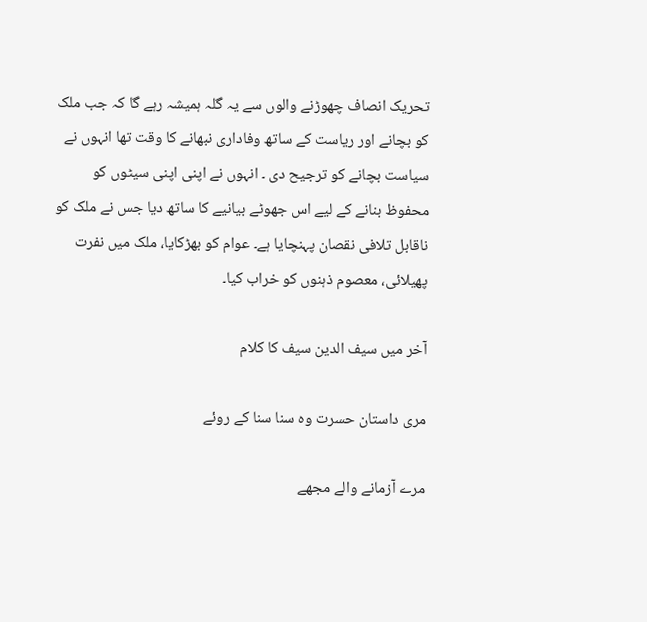تحریک انصاف چھوڑنے والوں سے یہ گلہ ہمیشہ رہے گا کہ جب ملک کو بچانے اور ریاست کے ساتھ وفاداری نبھانے کا وقت تھا انہوں نے سیاست بچانے کو ترجیح دی ۔ انہوں نے اپنی اپنی سیٹوں کو محفوظ بنانے کے لیے اس جھوٹے بیانیے کا ساتھ دیا جس نے ملک کو ناقابل تلافی نقصان پہنچایا ہے۔ عوام کو بھڑکایا، ملک میں نفرت پھیلائی، معصوم ذہنوں کو خراب کیا۔

آخر میں سیف الدین سیف کا کلام

مری داستان حسرت وہ سنا سنا کے روئے

مرے آزمانے والے مجھے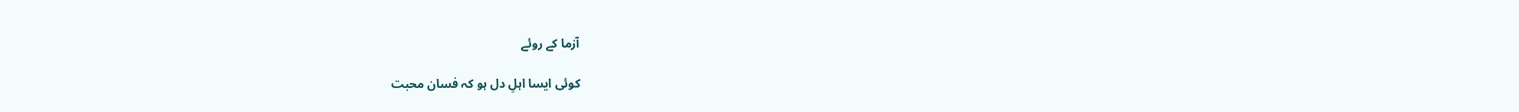آزما کے روئے

کوئی ایسا اہلِ دل ہو کہ فسان محبت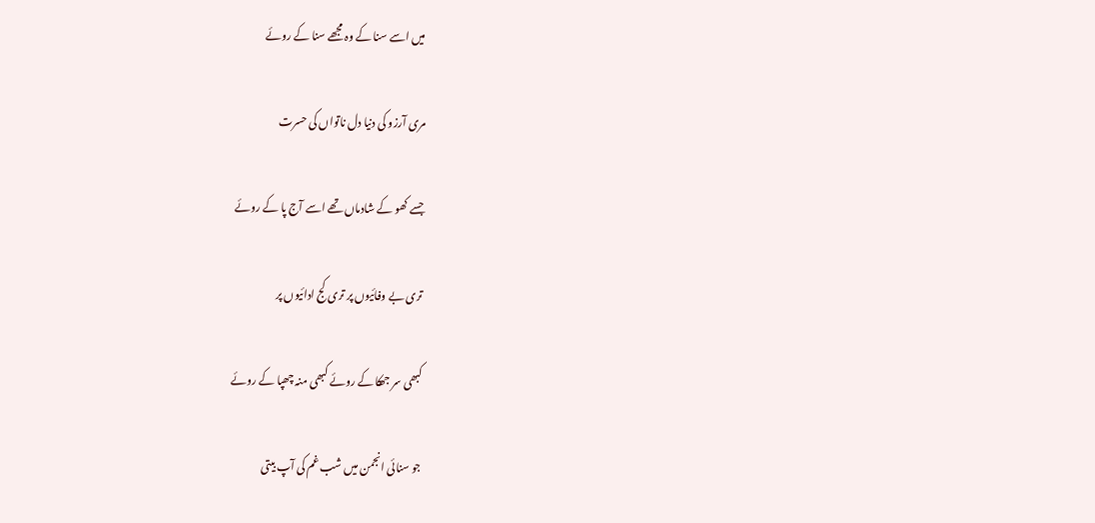میں اسے سنا کے وہ مجھے سنا کے روئے

مری آرزو کی دنیا دل ناتواں کی حسرت

جسے کھو کے شادماں تھے اسے آج پا کے روئے

تری بے وفائیوں پر تری کج ادائیوں پر

کبھی سر جھکا کے روئے کبھی منہ چھپا کے روئے

جو سنائی انجمن میں شب غم کی آپ بیتی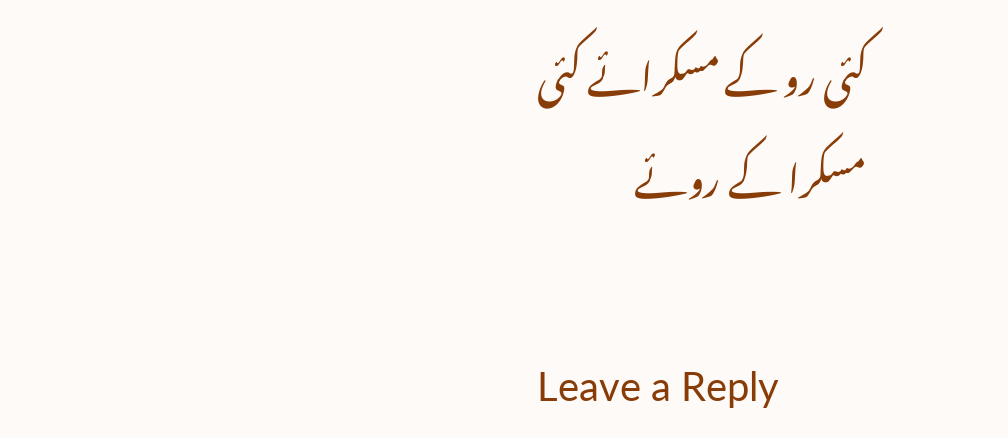کئی رو کے مسکرائے کئی مسکرا کے روئے

Leave a Reply